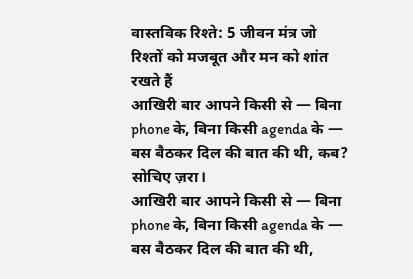वास्तविक रिश्ते: 5 जीवन मंत्र जो रिश्तों को मजबूत और मन को शांत रखते हैं
आखिरी बार आपने किसी से — बिना phone के, बिना किसी agenda के — बस बैठकर दिल की बात की थी, कब?
सोचिए ज़रा।
आखिरी बार आपने किसी से — बिना phone के, बिना किसी agenda के — बस बैठकर दिल की बात की थी,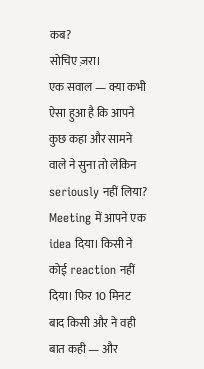कब?
सोचिए ज़रा।
एक सवाल — क्या कभी ऐसा हुआ है कि आपने कुछ कहा और सामने वाले ने सुना तो लेकिन seriously नहीं लिया?
Meeting में आपने एक idea दिया। किसी ने कोई reaction नहीं दिया। फिर 10 मिनट बाद किसी और ने वही बात कही — और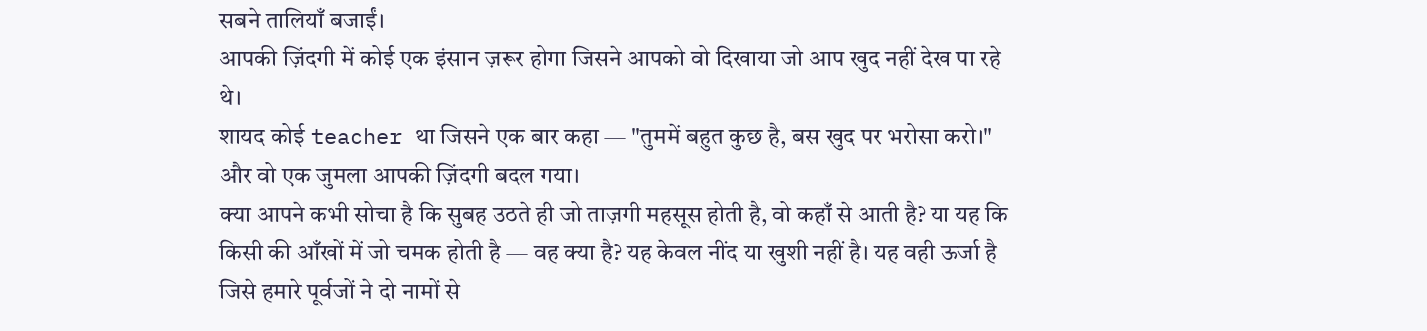सबने तालियाँ बजाईं।
आपकी ज़िंदगी में कोई एक इंसान ज़रूर होगा जिसने आपको वो दिखाया जो आप खुद नहीं देख पा रहे थे।
शायद कोई teacher था जिसने एक बार कहा — "तुममें बहुत कुछ है, बस खुद पर भरोसा करो।" और वो एक जुमला आपकी ज़िंदगी बदल गया।
क्या आपने कभी सोचा है कि सुबह उठते ही जो ताज़गी महसूस होती है, वो कहाँ से आती है? या यह कि किसी की आँखों में जो चमक होती है — वह क्या है? यह केवल नींद या खुशी नहीं है। यह वही ऊर्जा है जिसे हमारे पूर्वजों ने दो नामों से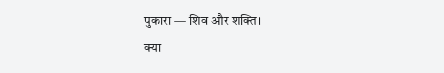पुकारा — शिव और शक्ति।
क्या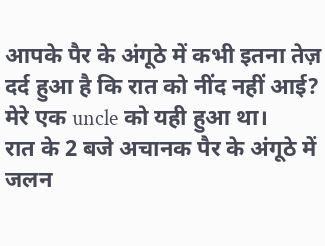आपके पैर के अंगूठे में कभी इतना तेज़ दर्द हुआ है कि रात को नींद नहीं आई?
मेरे एक uncle को यही हुआ था।
रात के 2 बजे अचानक पैर के अंगूठे में जलन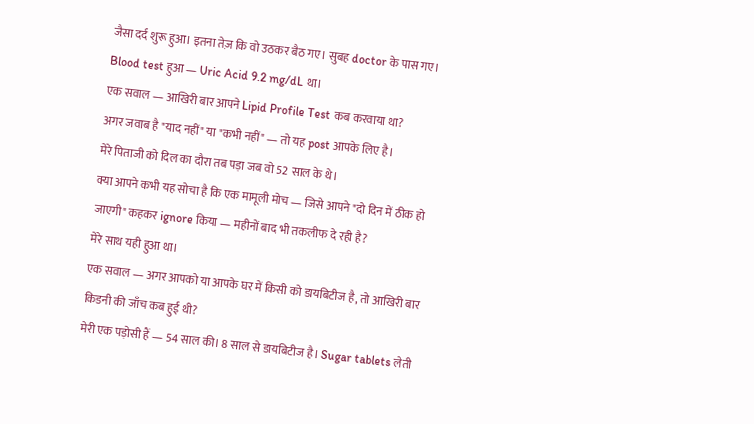जैसा दर्द शुरू हुआ। इतना तेज़ कि वो उठकर बैठ गए। सुबह doctor के पास गए। Blood test हुआ — Uric Acid 9.2 mg/dL था।
एक सवाल — आखिरी बार आपने Lipid Profile Test कब करवाया था?
अगर जवाब है "याद नहीं" या "कभी नहीं" — तो यह post आपके लिए है।
मेरे पिताजी को दिल का दौरा तब पड़ा जब वो 52 साल के थे।
क्या आपने कभी यह सोचा है कि एक मामूली मोच — जिसे आपने "दो दिन में ठीक हो जाएगी" कहकर ignore किया — महीनों बाद भी तकलीफ दे रही है?
मेरे साथ यही हुआ था।
एक सवाल — अगर आपको या आपके घर में किसी को डायबिटीज है, तो आखिरी बार किडनी की जाँच कब हुई थी?
मेरी एक पड़ोसी हैं — 54 साल की। 8 साल से डायबिटीज है। Sugar tablets लेती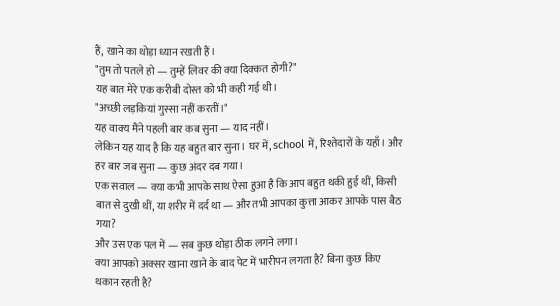हैं, खाने का थोड़ा ध्यान रखती हैं।
"तुम तो पतले हो — तुम्हें लिवर की क्या दिक्कत होगी?"
यह बात मेरे एक करीबी दोस्त को भी कही गई थी।
"अच्छी लड़कियां गुस्सा नहीं करतीं।"
यह वाक्य मैंने पहली बार कब सुना — याद नहीं।
लेकिन यह याद है कि यह बहुत बार सुना। घर में, school में, रिश्तेदारों के यहाँ। और हर बार जब सुना — कुछ अंदर दब गया।
एक सवाल — क्या कभी आपके साथ ऐसा हुआ है कि आप बहुत थकी हुई थीं, किसी बात से दुखी थीं, या शरीर में दर्द था — और तभी आपका कुत्ता आकर आपके पास बैठ गया?
और उस एक पल में — सब कुछ थोड़ा ठीक लगने लगा।
क्या आपको अक्सर खाना खाने के बाद पेट में भारीपन लगता है? बिना कुछ किए थकान रहती है?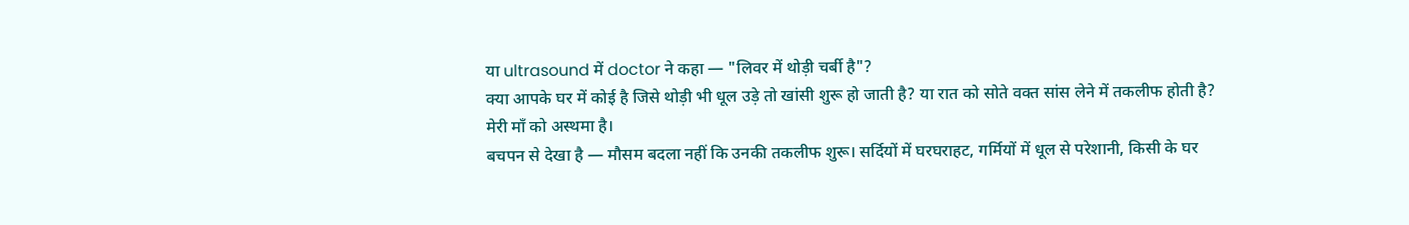या ultrasound में doctor ने कहा — "लिवर में थोड़ी चर्बी है"?
क्या आपके घर में कोई है जिसे थोड़ी भी धूल उड़े तो खांसी शुरू हो जाती है? या रात को सोते वक्त सांस लेने में तकलीफ होती है?
मेरी माँ को अस्थमा है।
बचपन से देखा है — मौसम बदला नहीं कि उनकी तकलीफ शुरू। सर्दियों में घरघराहट, गर्मियों में धूल से परेशानी, किसी के घर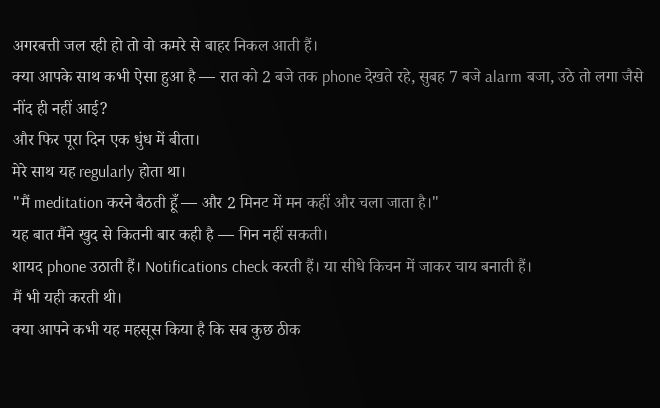अगरबत्ती जल रही हो तो वो कमरे से बाहर निकल आती हैं।
क्या आपके साथ कभी ऐसा हुआ है — रात को 2 बजे तक phone देखते रहे, सुबह 7 बजे alarm बजा, उठे तो लगा जैसे नींद ही नहीं आई?
और फिर पूरा दिन एक धुंध में बीता।
मेरे साथ यह regularly होता था।
"मैं meditation करने बैठती हूँ — और 2 मिनट में मन कहीं और चला जाता है।"
यह बात मैंने खुद से कितनी बार कही है — गिन नहीं सकती।
शायद phone उठाती हैं। Notifications check करती हैं। या सीधे किचन में जाकर चाय बनाती हैं।
मैं भी यही करती थी।
क्या आपने कभी यह महसूस किया है कि सब कुछ ठीक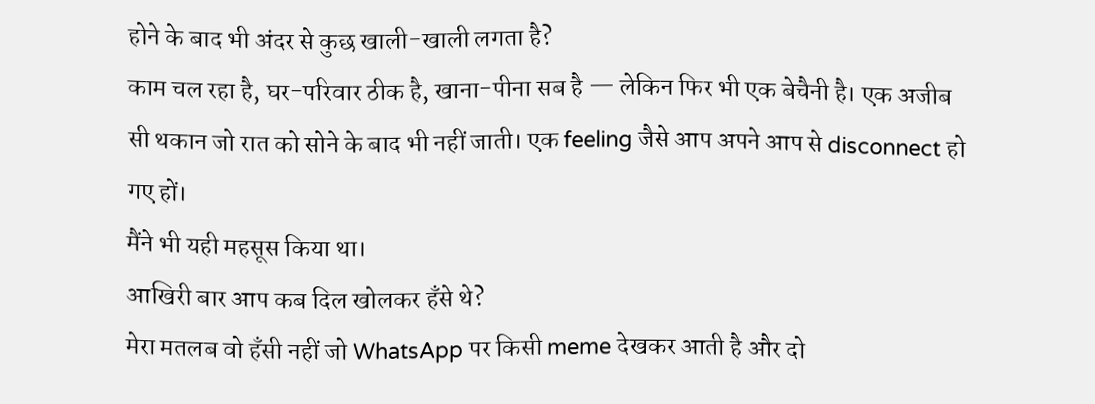होने के बाद भी अंदर से कुछ खाली-खाली लगता है?
काम चल रहा है, घर-परिवार ठीक है, खाना-पीना सब है — लेकिन फिर भी एक बेचैनी है। एक अजीब सी थकान जो रात को सोने के बाद भी नहीं जाती। एक feeling जैसे आप अपने आप से disconnect हो गए हों।
मैंने भी यही महसूस किया था।
आखिरी बार आप कब दिल खोलकर हँसे थे?
मेरा मतलब वो हँसी नहीं जो WhatsApp पर किसी meme देखकर आती है और दो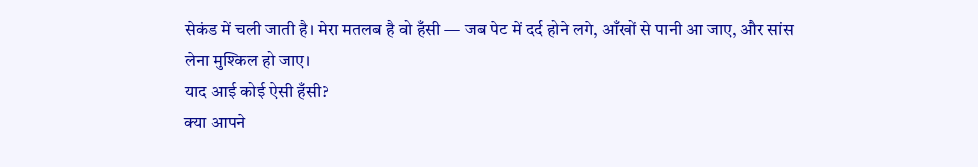सेकंड में चली जाती है। मेरा मतलब है वो हँसी — जब पेट में दर्द होने लगे, आँखों से पानी आ जाए, और सांस लेना मुश्किल हो जाए।
याद आई कोई ऐसी हँसी?
क्या आपने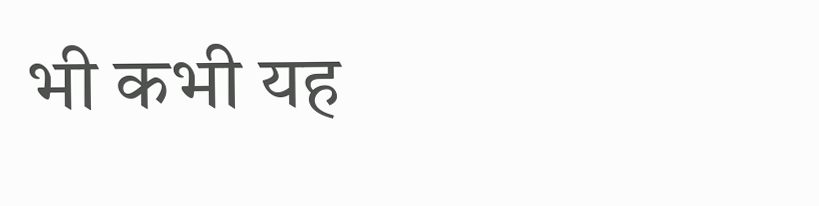भी कभी यह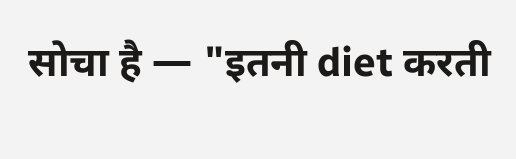सोचा है — "इतनी diet करती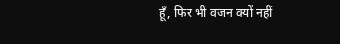हूँ, फिर भी वजन क्यों नहीं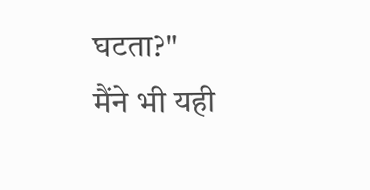घटता?"
मैंने भी यही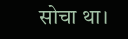सोचा था।